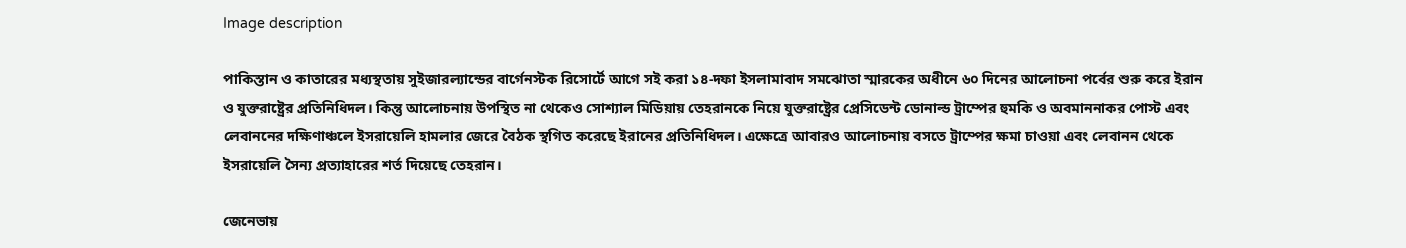Image description

পাকিস্তান ও কাতারের মধ্যস্থতায় সুইজারল্যান্ডের বার্গেনস্টক রিসোর্টে আগে সই করা ১৪-দফা ইসলামাবাদ সমঝোতা স্মারকের অধীনে ৬০ দিনের আলোচনা পর্বের শুরু করে ইরান ও যুক্তরাষ্ট্রের প্রতিনিধিদল। কিন্তু আলোচনায় উপস্থিত না থেকেও সোশ্যাল মিডিয়ায় তেহরানকে নিয়ে যুক্তরাষ্ট্রের প্রেসিডেন্ট ডোনাল্ড ট্রাম্পের হুমকি ও অবমাননাকর পোস্ট এবং লেবাননের দক্ষিণাঞ্চলে ইসরায়েলি হামলার জেরে বৈঠক স্থগিত করেছে ইরানের প্রতিনিধিদল। এক্ষেত্রে আবারও আলোচনায় বসতে ট্রাম্পের ক্ষমা চাওয়া এবং লেবানন থেকে ইসরায়েলি সৈন্য প্রত্যাহারের শর্ত দিয়েছে তেহরান।

জেনেভায়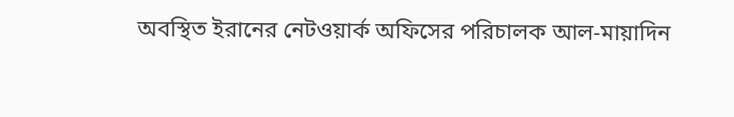অবস্থিত ইরানের নেটওয়ার্ক অফিসের পরিচালক আল-মায়াদিন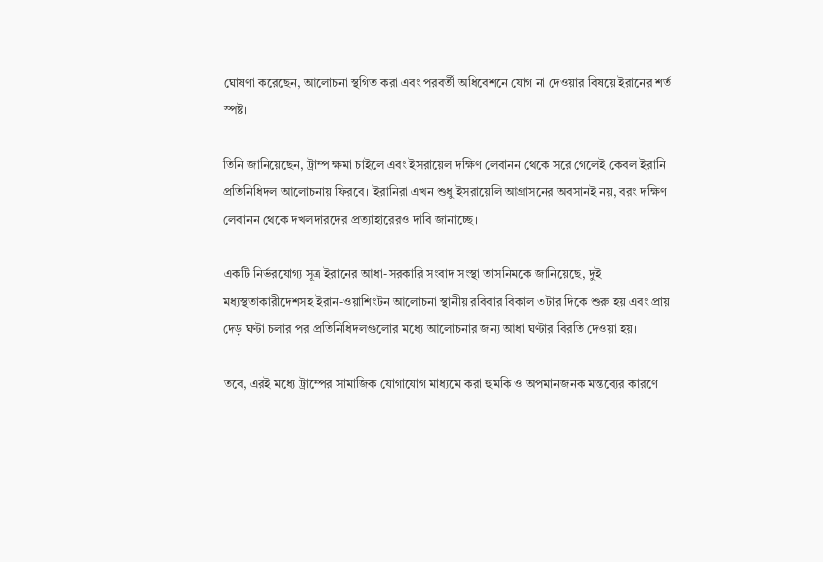ঘোষণা করেছেন, আলোচনা স্থগিত করা এবং পরবর্তী অধিবেশনে যোগ না দেওয়ার বিষয়ে ইরানের শর্ত স্পষ্ট।

তিনি জানিয়েছেন, ট্রাম্প ক্ষমা চাইলে এবং ইসরায়েল দক্ষিণ লেবানন থেকে সরে গেলেই কেবল ইরানি প্রতিনিধিদল আলোচনায় ফিরবে। ইরানিরা এখন শুধু ইসরায়েলি আগ্রাসনের অবসানই নয়, বরং দক্ষিণ লেবানন থেকে দখলদারদের প্রত্যাহারেরও দাবি জানাচ্ছে।

একটি নির্ভরযোগ্য সূত্র ইরানের আধা-সরকারি সংবাদ সংস্থা তাসনিমকে জানিয়েছে, দুই মধ্যস্থতাকারীদেশসহ ইরান-ওয়াশিংটন আলোচনা স্থানীয় রবিবার বিকাল ৩টার দিকে শুরু হয় এবং প্রায় দেড় ঘণ্টা চলার পর প্রতিনিধিদলগুলোর মধ্যে আলোচনার জন্য আধা ঘণ্টার বিরতি দেওয়া হয়।

তবে, এরই মধ্যে ট্রাম্পের সামাজিক যোগাযোগ মাধ্যমে করা হুমকি ও অপমানজনক মন্তব্যের কারণে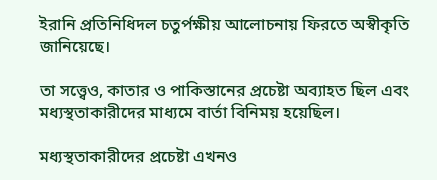ইরানি প্রতিনিধিদল চতুর্পক্ষীয় আলোচনায় ফিরতে অস্বীকৃতি জানিয়েছে।

তা সত্ত্বেও, কাতার ও পাকিস্তানের প্রচেষ্টা অব্যাহত ছিল এবং মধ্যস্থতাকারীদের মাধ্যমে বার্তা বিনিময় হয়েছিল।

মধ্যস্থতাকারীদের প্রচেষ্টা এখনও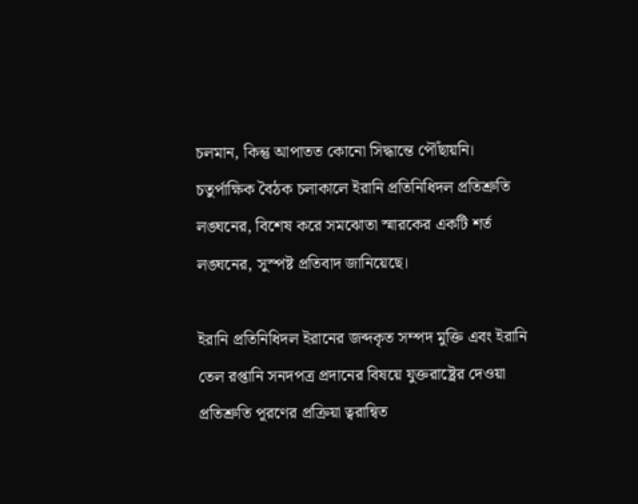চলমান, কিন্তু আপাতত কোনো সিদ্ধান্তে পৌঁছায়নি। চতুর্পাক্ষিক বৈঠক চলাকালে ইরানি প্রতিনিধিদল প্রতিশ্রুতি লঙ্ঘনের, বিশেষ করে সমঝোতা স্মারকের একটি শর্ত লঙ্ঘনের, সুস্পষ্ট প্রতিবাদ জানিয়েছে।

ইরানি প্রতিনিধিদল ইরানের জব্দকৃত সম্পদ মুক্তি এবং ইরানি তেল রপ্তানি সনদপত্র প্রদানের বিষয়ে যুক্তরাষ্ট্রের দেওয়া প্রতিশ্রুতি পূরণের প্রক্রিয়া ত্বরান্বিত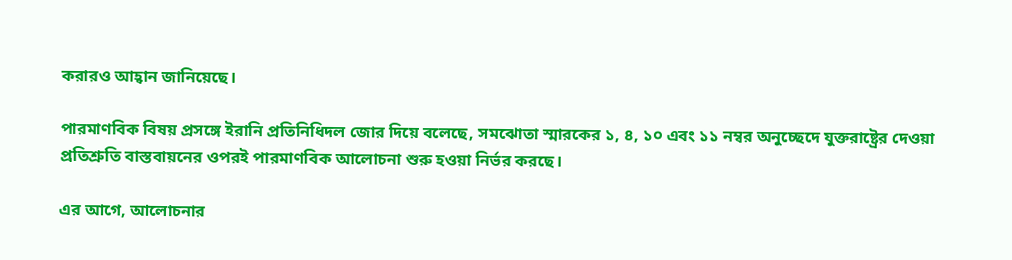করারও আহ্বান জানিয়েছে।

পারমাণবিক বিষয় প্রসঙ্গে ইরানি প্রতিনিধিদল জোর দিয়ে বলেছে, সমঝোতা স্মারকের ১, ৪, ১০ এবং ১১ নম্বর অনুচ্ছেদে যুক্তরাষ্ট্রের দেওয়া প্রতিশ্রুতি বাস্তবায়নের ওপরই পারমাণবিক আলোচনা শুরু হওয়া নির্ভর করছে।

এর আগে, আলোচনার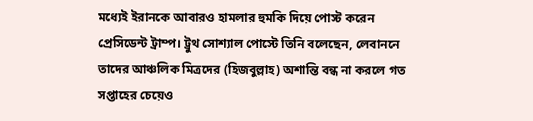মধ্যেই ইরানকে আবারও হামলার হুমকি দিয়ে পোস্ট করেন প্রেসিডেন্ট ট্রাম্প। ট্রুথ সোশ্যাল পোস্টে তিনি বলেছেন, লেবাননে তাদের আঞ্চলিক মিত্রদের (হিজবুল্লাহ) অশান্তি বন্ধ না করলে গত সপ্তাহের চেয়েও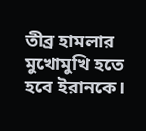তীব্র হামলার মুখোমুখি হতে হবে ইরানকে।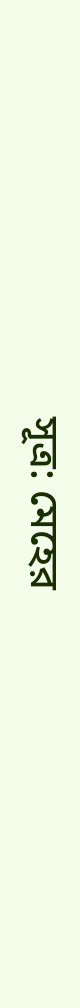সূত্র: মেহের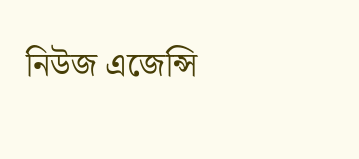নিউজ এজেন্সি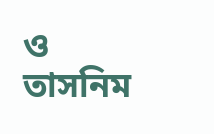ও তাসনিম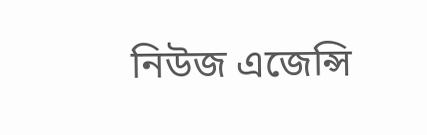নিউজ এজেন্সি